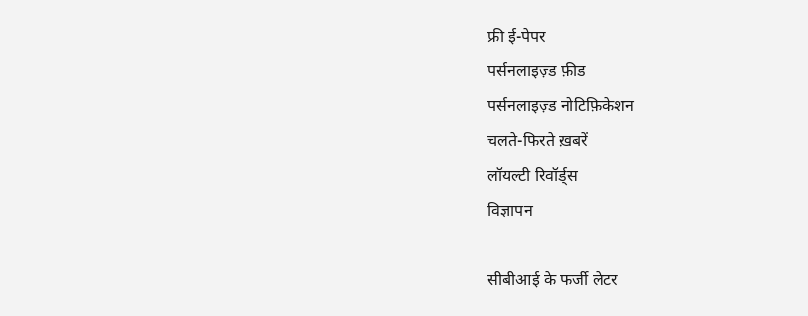फ्री ई-पेपर
पर्सनलाइज़्ड फ़ीड
पर्सनलाइज़्ड नोटिफ़िकेशन
चलते-फिरते ख़बरें
लॉयल्टी रिवॉर्ड्स
विज्ञापन

सीबीआई के फर्जी लेटर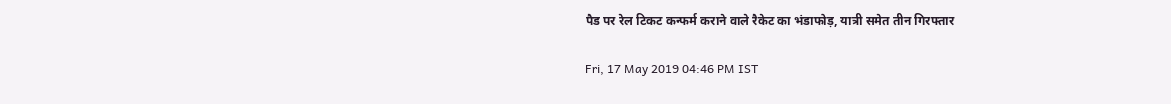पैड पर रेल टिकट कन्फर्म कराने वाले रैकेट का भंडाफोड़, यात्री समेत तीन गिरफ्तार

Fri, 17 May 2019 04:46 PM IST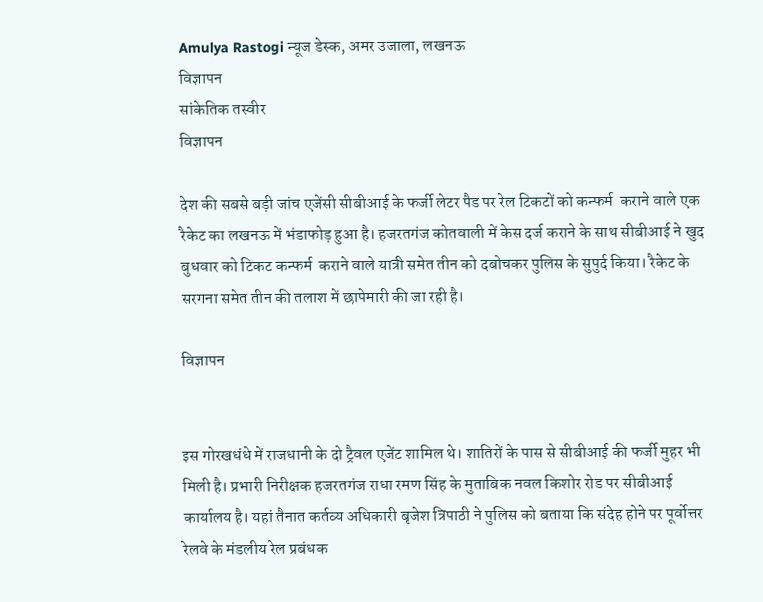Amulya Rastogi न्यूज डेस्क, अमर उजाला, लखनऊ
विज्ञापन
सांकेतिक तस्वीर
विज्ञापन

देश की सबसे बड़ी जांच एजेंसी सीबीआई के फर्जी लेटर पैड पर रेल टिकटों को कन्फर्म  कराने वाले एक रैकेट का लखनऊ में भंडाफोड़ हुआ है। हजरतगंज कोतवाली में केस दर्ज कराने के साथ सीबीआई ने खुद बुधवार को टिकट कन्फर्म  कराने वाले यात्री समेत तीन को दबोचकर पुलिस के सुपुर्द किया। रैकेट के सरगना समेत तीन की तलाश में छापेमारी की जा रही है।

विज्ञापन


इस गोरखधंधे में राजधानी के दो ट्रैवल एजेंट शामिल थे। शातिरों के पास से सीबीआई की फर्जी मुहर भी मिली है। प्रभारी निरीक्षक हजरतगंज राधा रमण सिंह के मुताबिक नवल किशोर रोड पर सीबीआई कार्यालय है। यहां तैनात कर्तव्य अधिकारी बृजेश त्रिपाठी ने पुलिस को बताया कि संदेह होने पर पूर्वोत्तर रेलवे के मंडलीय रेल प्रबंधक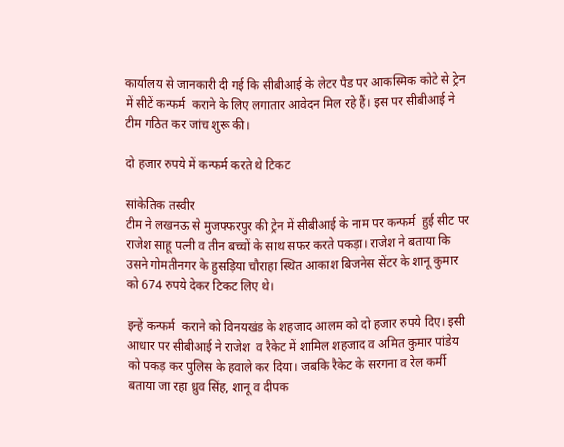कार्यालय से जानकारी दी गई कि सीबीआई के लेटर पैड पर आकस्मिक कोटे से ट्रेन में सीटें कन्फर्म  कराने के लिए लगातार आवेदन मिल रहे हैं। इस पर सीबीआई ने टीम गठित कर जांच शुरू की।

दो हजार रुपये में कन्फर्म करते थे टिकट

सांकेतिक तस्वीर
टीम ने लखनऊ से मुजफ्फरपुर की ट्रेन में सीबीआई के नाम पर कन्फर्म  हुई सीट पर राजेश साहू पत्नी व तीन बच्चों के साथ सफर करते पकड़ा। राजेश ने बताया कि उसने गोमतीनगर के हुसड़िया चौराहा स्थित आकाश बिजनेस सेंटर के शानू कुमार को 674 रुपये देकर टिकट लिए थे।

इन्हें कन्फर्म  कराने को विनयखंड के शहजाद आलम को दो हजार रुपये दिए। इसी आधार पर सीबीआई ने राजेश  व रैकेट में शामिल शहजाद व अमित कुमार पांडेय को पकड़ कर पुलिस के हवाले कर दिया। जबकि रैकेट के सरगना व रेल कर्मी बताया जा रहा ध्रुव सिंह, शानू व दीपक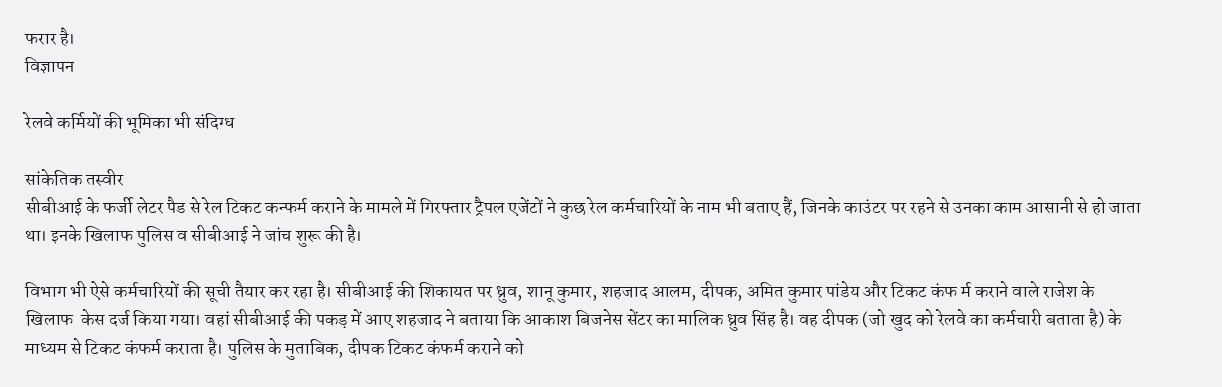फरार है।
विज्ञापन

रेलवे कर्मियों की भूमिका भी संदिग्ध

सांकेतिक तस्वीर
सीबीआई के फर्जी लेटर पैड से रेल टिकट कन्फर्म कराने के मामले में गिरफ्तार ट्रैपल एजेंटों ने कुछ रेल कर्मचारियों के नाम भी बताए हैं, जिनके काउंटर पर रहने से उनका काम आसानी से हो जाता था। इनके खिलाफ पुलिस व सीबीआई ने जांच शुरू की है।

विभाग भी ऐसे कर्मचारियों की सूची तैयार कर रहा है। सीबीआई की शिकायत पर ध्रुव, शानू कुमार, शहजाद आलम, दीपक, अमित कुमार पांडेय और टिकट कंफ र्म कराने वाले राजेश के खिलाफ  केस दर्ज किया गया। वहां सीबीआई की पकड़ में आए शहजाद ने बताया कि आकाश बिजनेस सेंटर का मालिक ध्रुव सिंह है। वह दीपक (जो खुद को रेलवे का कर्मचारी बताता है) के माध्यम से टिकट कंफर्म कराता है। पुलिस के मुताबिक, दीपक टिकट कंफर्म कराने को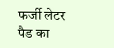फर्जी लेटर पैड का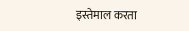इस्तेमाल करता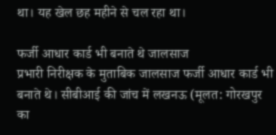था। यह खेल छह महीने से चल रहा था।

फर्जी आधार कार्ड भी बनाते थे जालसाज
प्रभारी निरीक्षक के मुताबिक जालसाज फर्जी आधार कार्ड भी बनाते थे। सीबीआई की जांच में लखनऊ (मूलत: गोरखपुर का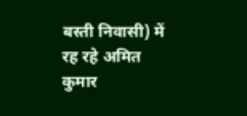बस्ती निवासी) में रह रहे अमित कुमार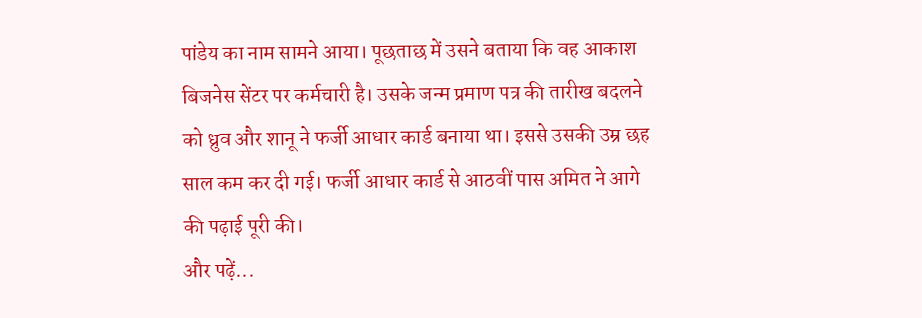पांडेय का नाम सामने आया। पूछताछ में उसने बताया कि वह आकाश बिजनेस सेंटर पर कर्मचारी है। उसके जन्म प्रमाण पत्र की तारीख बदलने को ध्रुव और शानू ने फर्जी आधार कार्ड बनाया था। इससे उसकी उम्र छह साल कम कर दी गई। फर्जी आधार कार्ड से आठवीं पास अमित ने आगे की पढ़ाई पूरी की।
और पढ़ें...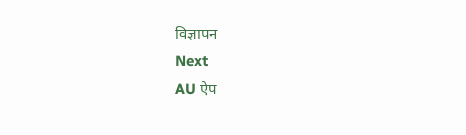विज्ञापन
Next
AU ऐप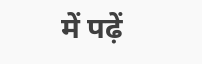में पढ़ें